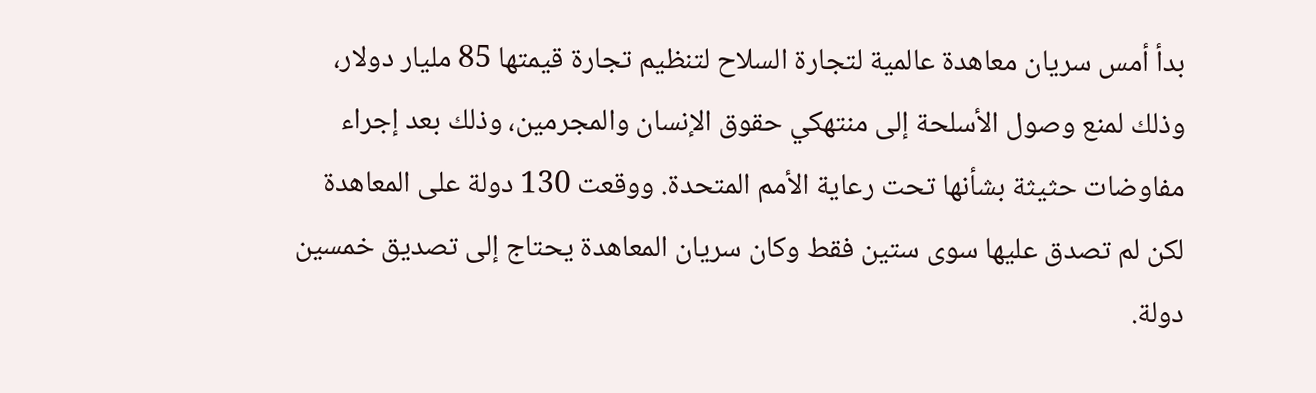بدأ أمس سريان معاهدة عالمية لتجارة السلاح لتنظيم تجارة قيمتها 85 مليار دولار، وذلك لمنع وصول الأسلحة إلى منتهكي حقوق الإنسان والمجرمين، وذلك بعد إجراء مفاوضات حثيثة بشأنها تحت رعاية الأمم المتحدة. ووقعت 130 دولة على المعاهدة لكن لم تصدق عليها سوى ستين فقط وكان سريان المعاهدة يحتاج إلى تصديق خمسين دولة.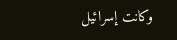وكانت إسرائيل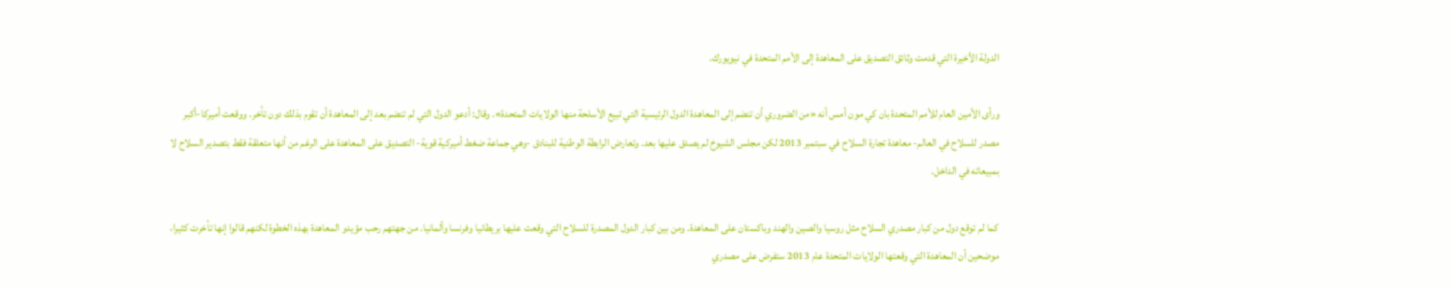الدولة الأخيرة التي قدمت وثائق التصديق على المعاهدة إلى الأمم المتحدة في نيويورك.

ورأى الأمين العام للأمم المتحدة بان كي مون أمس أنه «من الضروري أن تنضم إلى المعاهدة الدول الرئيسية التي تبيع الأسلحة منها الولايات المتحدة». وقال: أدعو الدول التي لم تنضم بعد إلى المعاهدة أن تقوم بذلك دون تأخر. ووقعت أميركا-أكبر مصدر للسلاح في العالم- معاهدة تجارة السلاح في سبتمبر 2013 لكن مجلس الشيوخ لم يصدق عليها بعد. وتعارض الرابطة الوطنية للبنادق -وهي جماعة ضغط أميركية قوية- التصديق على المعاهدة على الرغم من أنها متعلقة فقط بتصدير السلاح لا بمبيعاته في الداخل.

كما لم توقع دول من كبار مصدري السلاح مثل روسيا والصين والهند وباكستان على المعاهدة. ومن بين كبار الدول المصدرة للسلاح التي وقعت عليها بريطانيا وفرنسا وألمانيا. من جهتهم رحب مؤيدو المعاهدة بهذه الخطوة لكنهم قالوا إنها تأخرت كثيرا، موضحين أن المعاهدة التي وقعتها الولايات المتحدة عام 2013 ستفرض على مصدري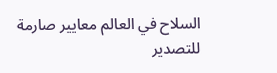السلاح في العالم معايير صارمة للتصدير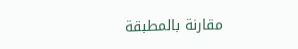مقارنة بالمطبقة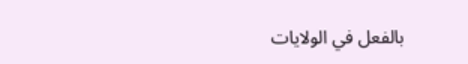بالفعل في الولايات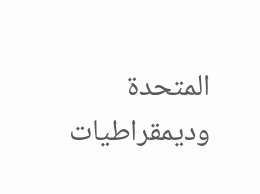المتحدة وديمقراطيات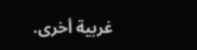غربية أخرى.